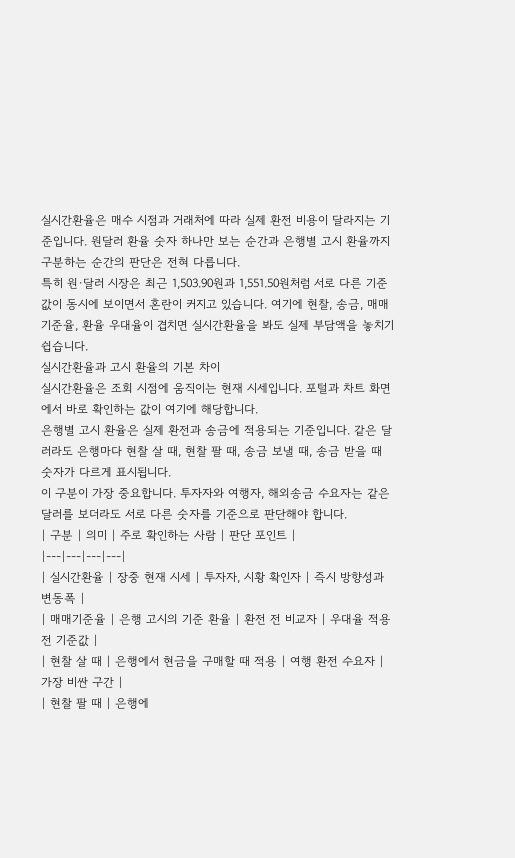실시간환율은 매수 시점과 거래처에 따라 실제 환전 비용이 달라지는 기준입니다. 원달러 환율 숫자 하나만 보는 순간과 은행별 고시 환율까지 구분하는 순간의 판단은 전혀 다릅니다.
특히 원·달러 시장은 최근 1,503.90원과 1,551.50원처럼 서로 다른 기준값이 동시에 보이면서 혼란이 커지고 있습니다. 여기에 현찰, 송금, 매매기준율, 환율 우대율이 겹치면 실시간환율을 봐도 실제 부담액을 놓치기 쉽습니다.
실시간환율과 고시 환율의 기본 차이
실시간환율은 조회 시점에 움직이는 현재 시세입니다. 포털과 차트 화면에서 바로 확인하는 값이 여기에 해당합니다.
은행별 고시 환율은 실제 환전과 송금에 적용되는 기준입니다. 같은 달러라도 은행마다 현찰 살 때, 현찰 팔 때, 송금 보낼 때, 송금 받을 때 숫자가 다르게 표시됩니다.
이 구분이 가장 중요합니다. 투자자와 여행자, 해외송금 수요자는 같은 달러를 보더라도 서로 다른 숫자를 기준으로 판단해야 합니다.
| 구분 | 의미 | 주로 확인하는 사람 | 판단 포인트 |
|---|---|---|---|
| 실시간환율 | 장중 현재 시세 | 투자자, 시황 확인자 | 즉시 방향성과 변동폭 |
| 매매기준율 | 은행 고시의 기준 환율 | 환전 전 비교자 | 우대율 적용 전 기준값 |
| 현찰 살 때 | 은행에서 현금을 구매할 때 적용 | 여행 환전 수요자 | 가장 비싼 구간 |
| 현찰 팔 때 | 은행에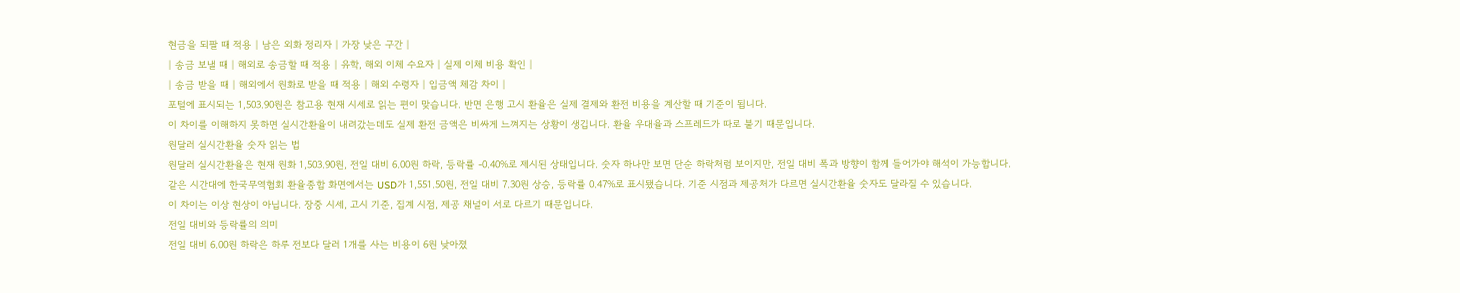현금을 되팔 때 적용 | 남은 외화 정리자 | 가장 낮은 구간 |
| 송금 보낼 때 | 해외로 송금할 때 적용 | 유학, 해외 이체 수요자 | 실제 이체 비용 확인 |
| 송금 받을 때 | 해외에서 원화로 받을 때 적용 | 해외 수령자 | 입금액 체감 차이 |
포털에 표시되는 1,503.90원은 참고용 현재 시세로 읽는 편이 맞습니다. 반면 은행 고시 환율은 실제 결제와 환전 비용을 계산할 때 기준이 됩니다.
이 차이를 이해하지 못하면 실시간환율이 내려갔는데도 실제 환전 금액은 비싸게 느껴지는 상황이 생깁니다. 환율 우대율과 스프레드가 따로 붙기 때문입니다.
원달러 실시간환율 숫자 읽는 법
원달러 실시간환율은 현재 원화 1,503.90원, 전일 대비 6.00원 하락, 등락률 -0.40%로 제시된 상태입니다. 숫자 하나만 보면 단순 하락처럼 보이지만, 전일 대비 폭과 방향이 함께 들어가야 해석이 가능합니다.
같은 시간대에 한국무역협회 환율종합 화면에서는 USD가 1,551.50원, 전일 대비 7.30원 상승, 등락률 0.47%로 표시됐습니다. 기준 시점과 제공처가 다르면 실시간환율 숫자도 달라질 수 있습니다.
이 차이는 이상 현상이 아닙니다. 장중 시세, 고시 기준, 집계 시점, 제공 채널이 서로 다르기 때문입니다.
전일 대비와 등락률의 의미
전일 대비 6.00원 하락은 하루 전보다 달러 1개를 사는 비용이 6원 낮아졌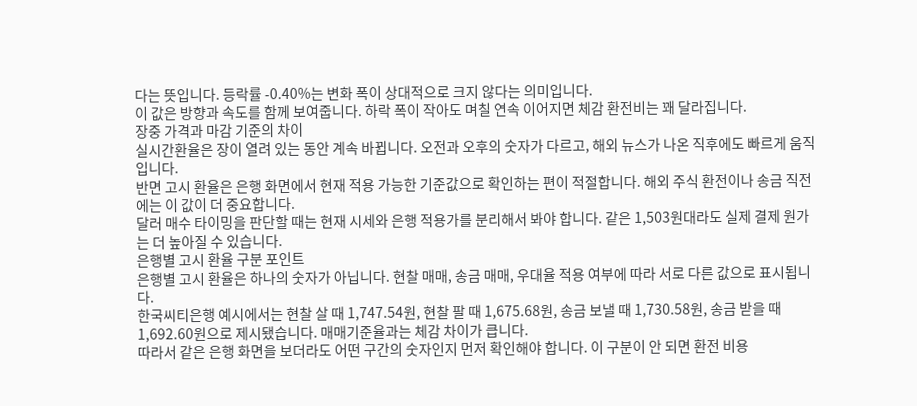다는 뜻입니다. 등락률 -0.40%는 변화 폭이 상대적으로 크지 않다는 의미입니다.
이 값은 방향과 속도를 함께 보여줍니다. 하락 폭이 작아도 며칠 연속 이어지면 체감 환전비는 꽤 달라집니다.
장중 가격과 마감 기준의 차이
실시간환율은 장이 열려 있는 동안 계속 바뀝니다. 오전과 오후의 숫자가 다르고, 해외 뉴스가 나온 직후에도 빠르게 움직입니다.
반면 고시 환율은 은행 화면에서 현재 적용 가능한 기준값으로 확인하는 편이 적절합니다. 해외 주식 환전이나 송금 직전에는 이 값이 더 중요합니다.
달러 매수 타이밍을 판단할 때는 현재 시세와 은행 적용가를 분리해서 봐야 합니다. 같은 1,503원대라도 실제 결제 원가는 더 높아질 수 있습니다.
은행별 고시 환율 구분 포인트
은행별 고시 환율은 하나의 숫자가 아닙니다. 현찰 매매, 송금 매매, 우대율 적용 여부에 따라 서로 다른 값으로 표시됩니다.
한국씨티은행 예시에서는 현찰 살 때 1,747.54원, 현찰 팔 때 1,675.68원, 송금 보낼 때 1,730.58원, 송금 받을 때 1,692.60원으로 제시됐습니다. 매매기준율과는 체감 차이가 큽니다.
따라서 같은 은행 화면을 보더라도 어떤 구간의 숫자인지 먼저 확인해야 합니다. 이 구분이 안 되면 환전 비용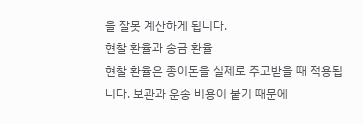을 잘못 계산하게 됩니다.
현찰 환율과 송금 환율
현찰 환율은 종이돈을 실제로 주고받을 때 적용됩니다. 보관과 운송 비용이 붙기 때문에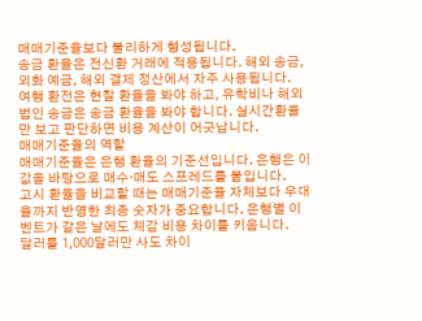매매기준율보다 불리하게 형성됩니다.
송금 환율은 전신환 거래에 적용됩니다. 해외 송금, 외화 예금, 해외 결제 정산에서 자주 사용됩니다.
여행 환전은 현찰 환율을 봐야 하고, 유학비나 해외 법인 송금은 송금 환율을 봐야 합니다. 실시간환율만 보고 판단하면 비용 계산이 어긋납니다.
매매기준율의 역할
매매기준율은 은행 환율의 기준선입니다. 은행은 이 값을 바탕으로 매수·매도 스프레드를 붙입니다.
고시 환율을 비교할 때는 매매기준율 자체보다 우대율까지 반영한 최종 숫자가 중요합니다. 은행별 이벤트가 같은 날에도 체감 비용 차이를 키웁니다.
달러를 1,000달러만 사도 차이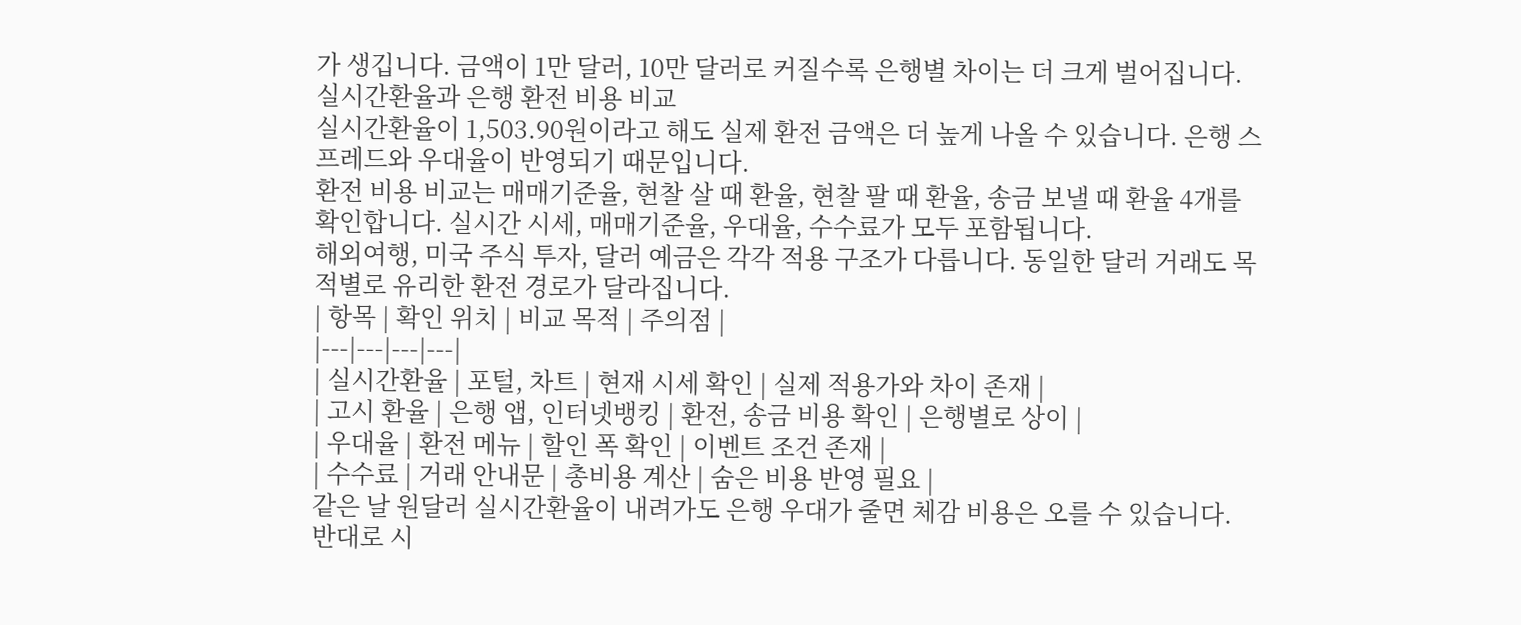가 생깁니다. 금액이 1만 달러, 10만 달러로 커질수록 은행별 차이는 더 크게 벌어집니다.
실시간환율과 은행 환전 비용 비교
실시간환율이 1,503.90원이라고 해도 실제 환전 금액은 더 높게 나올 수 있습니다. 은행 스프레드와 우대율이 반영되기 때문입니다.
환전 비용 비교는 매매기준율, 현찰 살 때 환율, 현찰 팔 때 환율, 송금 보낼 때 환율 4개를 확인합니다. 실시간 시세, 매매기준율, 우대율, 수수료가 모두 포함됩니다.
해외여행, 미국 주식 투자, 달러 예금은 각각 적용 구조가 다릅니다. 동일한 달러 거래도 목적별로 유리한 환전 경로가 달라집니다.
| 항목 | 확인 위치 | 비교 목적 | 주의점 |
|---|---|---|---|
| 실시간환율 | 포털, 차트 | 현재 시세 확인 | 실제 적용가와 차이 존재 |
| 고시 환율 | 은행 앱, 인터넷뱅킹 | 환전, 송금 비용 확인 | 은행별로 상이 |
| 우대율 | 환전 메뉴 | 할인 폭 확인 | 이벤트 조건 존재 |
| 수수료 | 거래 안내문 | 총비용 계산 | 숨은 비용 반영 필요 |
같은 날 원달러 실시간환율이 내려가도 은행 우대가 줄면 체감 비용은 오를 수 있습니다. 반대로 시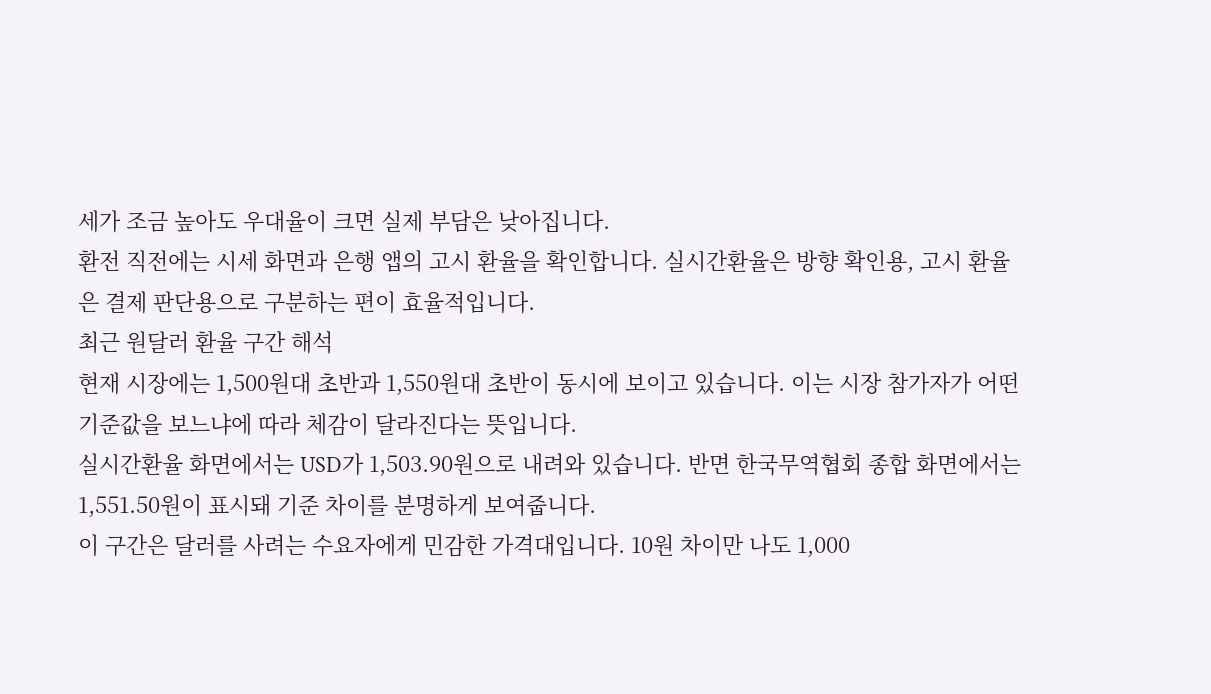세가 조금 높아도 우대율이 크면 실제 부담은 낮아집니다.
환전 직전에는 시세 화면과 은행 앱의 고시 환율을 확인합니다. 실시간환율은 방향 확인용, 고시 환율은 결제 판단용으로 구분하는 편이 효율적입니다.
최근 원달러 환율 구간 해석
현재 시장에는 1,500원대 초반과 1,550원대 초반이 동시에 보이고 있습니다. 이는 시장 참가자가 어떤 기준값을 보느냐에 따라 체감이 달라진다는 뜻입니다.
실시간환율 화면에서는 USD가 1,503.90원으로 내려와 있습니다. 반면 한국무역협회 종합 화면에서는 1,551.50원이 표시돼 기준 차이를 분명하게 보여줍니다.
이 구간은 달러를 사려는 수요자에게 민감한 가격대입니다. 10원 차이만 나도 1,000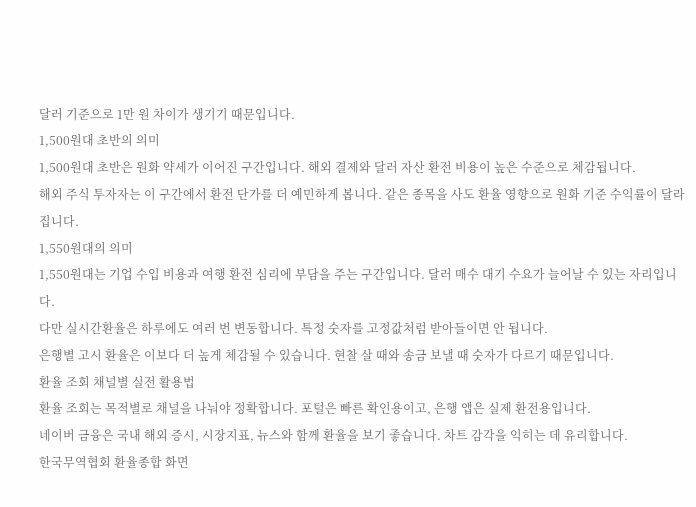달러 기준으로 1만 원 차이가 생기기 때문입니다.
1,500원대 초반의 의미
1,500원대 초반은 원화 약세가 이어진 구간입니다. 해외 결제와 달러 자산 환전 비용이 높은 수준으로 체감됩니다.
해외 주식 투자자는 이 구간에서 환전 단가를 더 예민하게 봅니다. 같은 종목을 사도 환율 영향으로 원화 기준 수익률이 달라집니다.
1,550원대의 의미
1,550원대는 기업 수입 비용과 여행 환전 심리에 부담을 주는 구간입니다. 달러 매수 대기 수요가 늘어날 수 있는 자리입니다.
다만 실시간환율은 하루에도 여러 번 변동합니다. 특정 숫자를 고정값처럼 받아들이면 안 됩니다.
은행별 고시 환율은 이보다 더 높게 체감될 수 있습니다. 현찰 살 때와 송금 보낼 때 숫자가 다르기 때문입니다.
환율 조회 채널별 실전 활용법
환율 조회는 목적별로 채널을 나눠야 정확합니다. 포털은 빠른 확인용이고, 은행 앱은 실제 환전용입니다.
네이버 금융은 국내 해외 증시, 시장지표, 뉴스와 함께 환율을 보기 좋습니다. 차트 감각을 익히는 데 유리합니다.
한국무역협회 환율종합 화면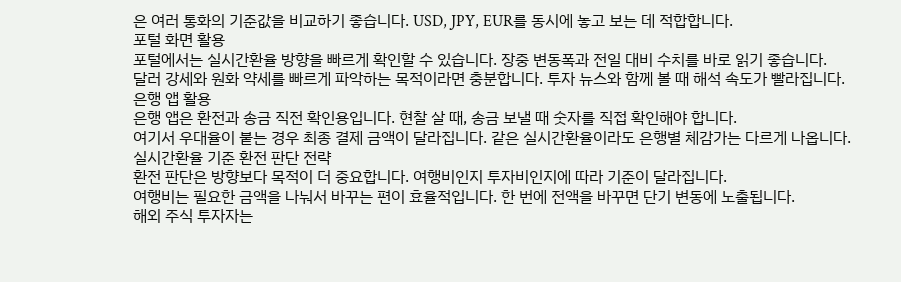은 여러 통화의 기준값을 비교하기 좋습니다. USD, JPY, EUR를 동시에 놓고 보는 데 적합합니다.
포털 화면 활용
포털에서는 실시간환율 방향을 빠르게 확인할 수 있습니다. 장중 변동폭과 전일 대비 수치를 바로 읽기 좋습니다.
달러 강세와 원화 약세를 빠르게 파악하는 목적이라면 충분합니다. 투자 뉴스와 함께 볼 때 해석 속도가 빨라집니다.
은행 앱 활용
은행 앱은 환전과 송금 직전 확인용입니다. 현찰 살 때, 송금 보낼 때 숫자를 직접 확인해야 합니다.
여기서 우대율이 붙는 경우 최종 결제 금액이 달라집니다. 같은 실시간환율이라도 은행별 체감가는 다르게 나옵니다.
실시간환율 기준 환전 판단 전략
환전 판단은 방향보다 목적이 더 중요합니다. 여행비인지 투자비인지에 따라 기준이 달라집니다.
여행비는 필요한 금액을 나눠서 바꾸는 편이 효율적입니다. 한 번에 전액을 바꾸면 단기 변동에 노출됩니다.
해외 주식 투자자는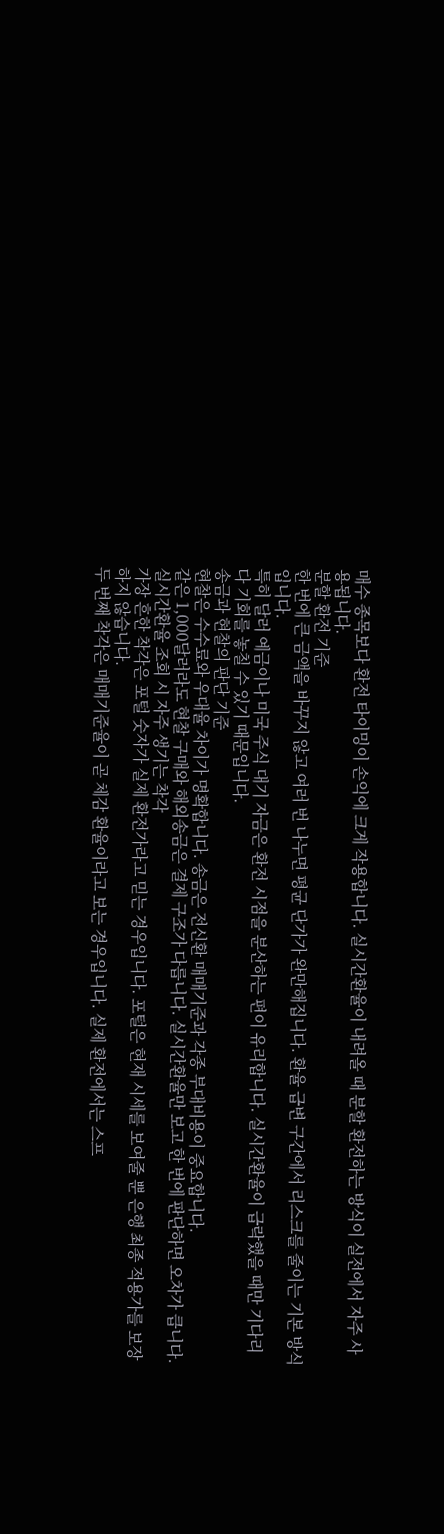매수 종목보다 환전 타이밍이 손익에 크게 작용합니다. 실시간환율이 내려올 때 분할 환전하는 방식이 실전에서 자주 사용됩니다.
분할 환전 기준
한 번에 큰 금액을 바꾸지 않고 여러 번 나누면 평균 단가가 완만해집니다. 환율 급변 구간에서 리스크를 줄이는 기본 방식입니다.
특히 달러 예금이나 미국 주식 대기 자금은 환전 시점을 분산하는 편이 유리합니다. 실시간환율이 급락했을 때만 기다리다 기회를 놓칠 수 있기 때문입니다.
송금과 현찰의 판단 기준
현찰은 수수료와 우대율 차이가 명확합니다. 송금은 전신환 매매기준과 각종 부대비용이 중요합니다.
같은 1,000달러라도 현찰 구매와 해외송금은 결제 구조가 다릅니다. 실시간환율만 보고 한 번에 판단하면 오차가 큽니다.
실시간환율 조회 시 자주 생기는 착각
가장 흔한 착각은 포털 숫자가 실제 환전가라고 믿는 경우입니다. 포털은 현재 시세를 보여줄 뿐 은행 최종 적용가를 보장하지 않습니다.
두 번째 착각은 매매기준율이 곧 체감 환율이라고 보는 경우입니다. 실제 환전에서는 스프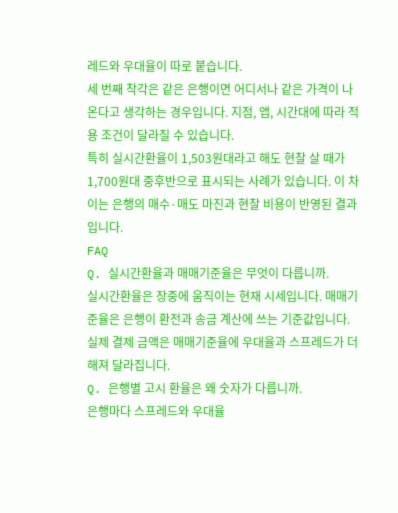레드와 우대율이 따로 붙습니다.
세 번째 착각은 같은 은행이면 어디서나 같은 가격이 나온다고 생각하는 경우입니다. 지점, 앱, 시간대에 따라 적용 조건이 달라질 수 있습니다.
특히 실시간환율이 1,503원대라고 해도 현찰 살 때가 1,700원대 중후반으로 표시되는 사례가 있습니다. 이 차이는 은행의 매수·매도 마진과 현찰 비용이 반영된 결과입니다.
FAQ
Q. 실시간환율과 매매기준율은 무엇이 다릅니까.
실시간환율은 장중에 움직이는 현재 시세입니다. 매매기준율은 은행이 환전과 송금 계산에 쓰는 기준값입니다. 실제 결제 금액은 매매기준율에 우대율과 스프레드가 더해져 달라집니다.
Q. 은행별 고시 환율은 왜 숫자가 다릅니까.
은행마다 스프레드와 우대율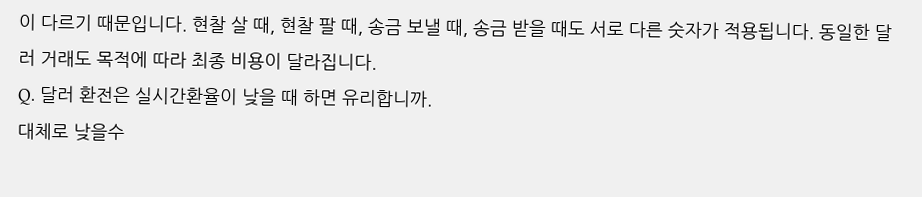이 다르기 때문입니다. 현찰 살 때, 현찰 팔 때, 송금 보낼 때, 송금 받을 때도 서로 다른 숫자가 적용됩니다. 동일한 달러 거래도 목적에 따라 최종 비용이 달라집니다.
Q. 달러 환전은 실시간환율이 낮을 때 하면 유리합니까.
대체로 낮을수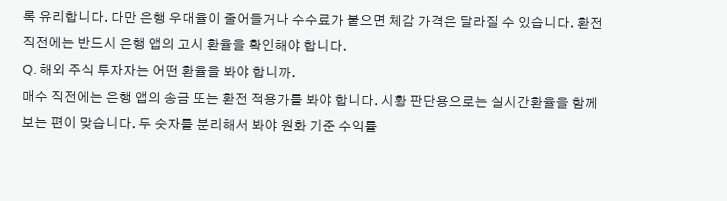록 유리합니다. 다만 은행 우대율이 줄어들거나 수수료가 붙으면 체감 가격은 달라질 수 있습니다. 환전 직전에는 반드시 은행 앱의 고시 환율을 확인해야 합니다.
Q. 해외 주식 투자자는 어떤 환율을 봐야 합니까.
매수 직전에는 은행 앱의 송금 또는 환전 적용가를 봐야 합니다. 시황 판단용으로는 실시간환율을 함께 보는 편이 맞습니다. 두 숫자를 분리해서 봐야 원화 기준 수익률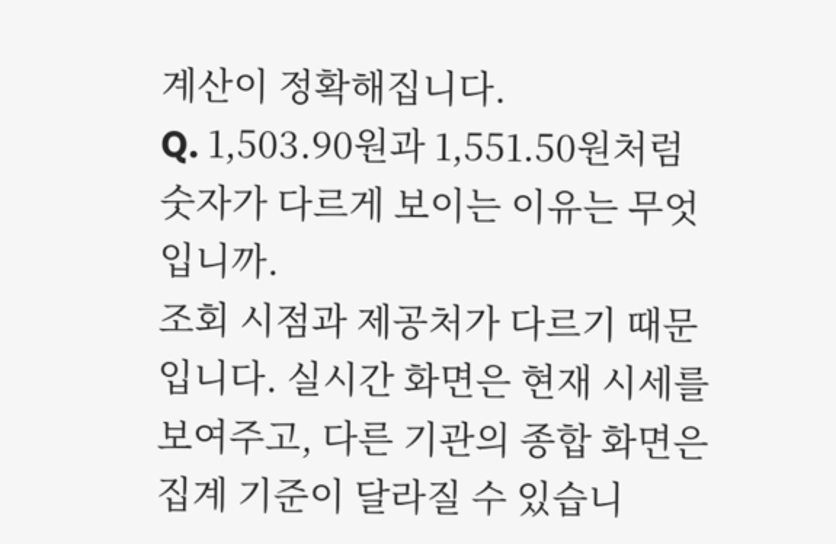계산이 정확해집니다.
Q. 1,503.90원과 1,551.50원처럼 숫자가 다르게 보이는 이유는 무엇입니까.
조회 시점과 제공처가 다르기 때문입니다. 실시간 화면은 현재 시세를 보여주고, 다른 기관의 종합 화면은 집계 기준이 달라질 수 있습니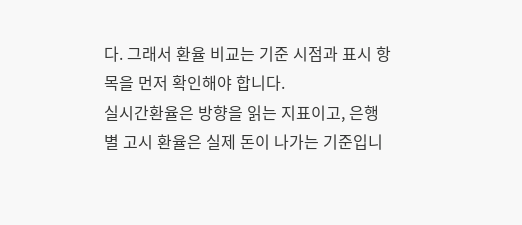다. 그래서 환율 비교는 기준 시점과 표시 항목을 먼저 확인해야 합니다.
실시간환율은 방향을 읽는 지표이고, 은행별 고시 환율은 실제 돈이 나가는 기준입니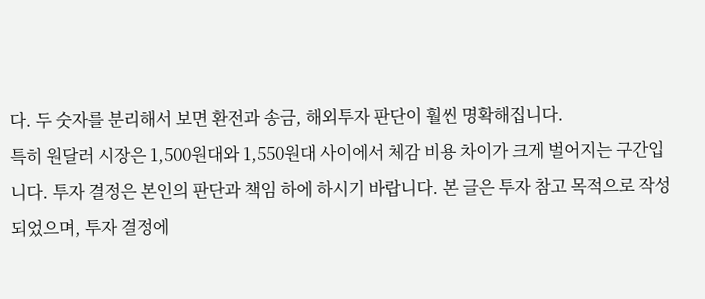다. 두 숫자를 분리해서 보면 환전과 송금, 해외투자 판단이 훨씬 명확해집니다.
특히 원달러 시장은 1,500원대와 1,550원대 사이에서 체감 비용 차이가 크게 벌어지는 구간입니다. 투자 결정은 본인의 판단과 책임 하에 하시기 바랍니다. 본 글은 투자 참고 목적으로 작성되었으며, 투자 결정에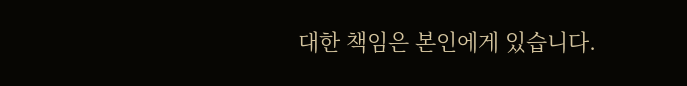대한 책임은 본인에게 있습니다.